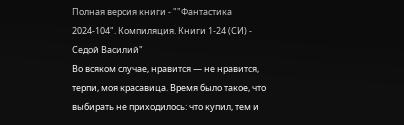Полная версия книги - ""Фантастика 2024-104". Компиляция. Книги 1-24 (СИ) - Седой Василий"
Во всяком случае, нравится — не нравится, терпи, моя красавица. Время было такое, что выбирать не приходилось: что купил, тем и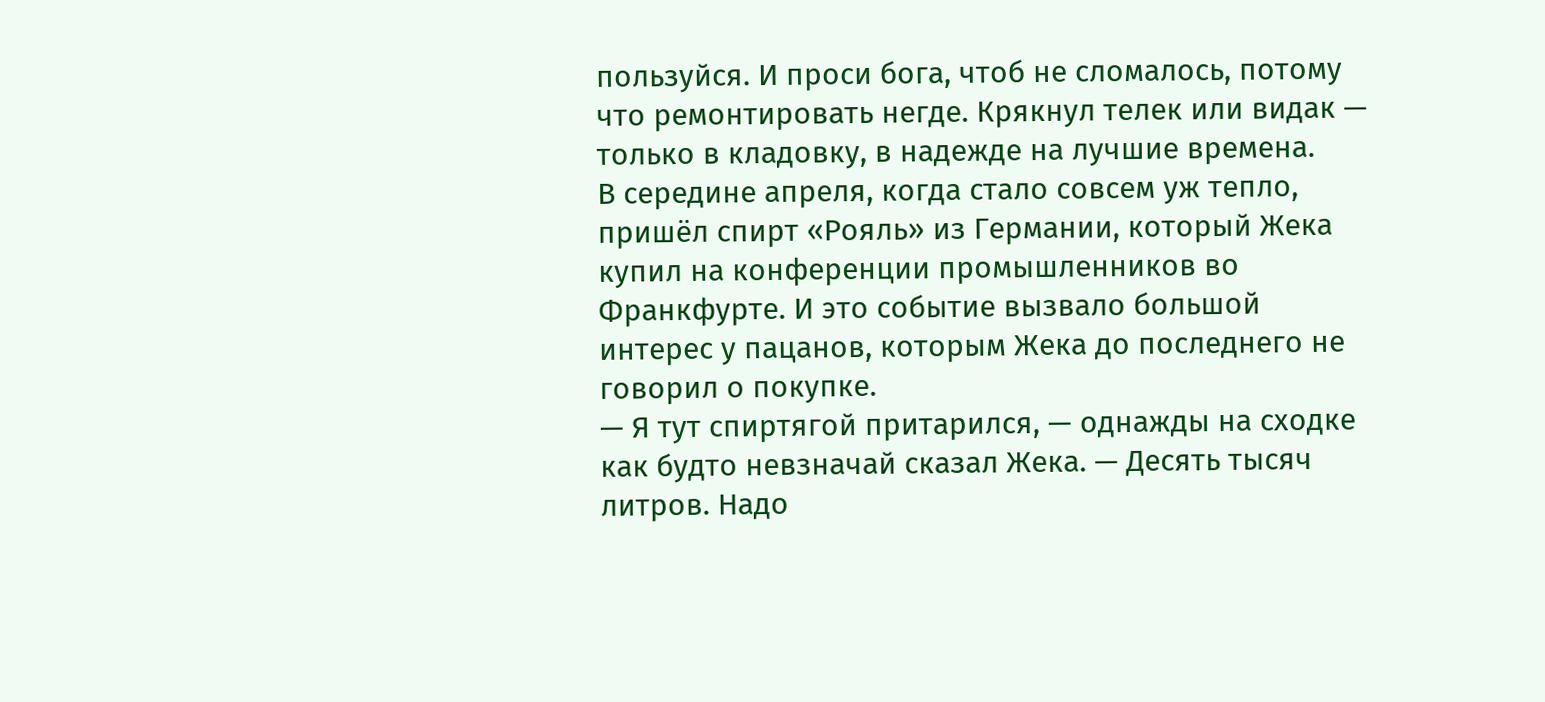пользуйся. И проси бога, чтоб не сломалось, потому что ремонтировать негде. Крякнул телек или видак — только в кладовку, в надежде на лучшие времена.
В середине апреля, когда стало совсем уж тепло, пришёл спирт «Рояль» из Германии, который Жека купил на конференции промышленников во Франкфурте. И это событие вызвало большой интерес у пацанов, которым Жека до последнего не говорил о покупке.
— Я тут спиртягой притарился, — однажды на сходке как будто невзначай сказал Жека. — Десять тысяч литров. Надо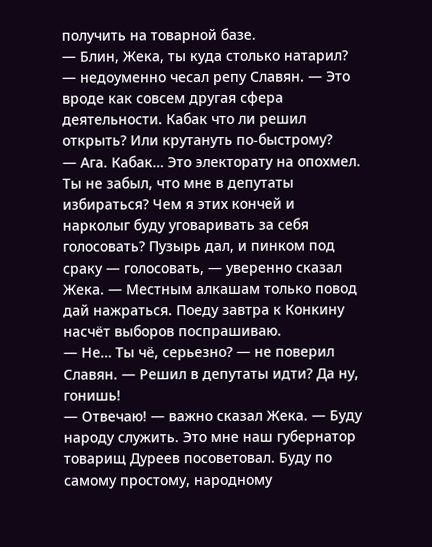получить на товарной базе.
— Блин, Жека, ты куда столько натарил? — недоуменно чесал репу Славян. — Это вроде как совсем другая сфера деятельности. Кабак что ли решил открыть? Или крутануть по-быстрому?
— Ага. Кабак… Это электорату на опохмел. Ты не забыл, что мне в депутаты избираться? Чем я этих кончей и нарколыг буду уговаривать за себя голосовать? Пузырь дал, и пинком под сраку — голосовать, — уверенно сказал Жека. — Местным алкашам только повод дай нажраться. Поеду завтра к Конкину насчёт выборов поспрашиваю.
— Не… Ты чё, серьезно? — не поверил Славян. — Решил в депутаты идти? Да ну, гонишь!
— Отвечаю! — важно сказал Жека. — Буду народу служить. Это мне наш губернатор товарищ Дуреев посоветовал. Буду по самому простому, народному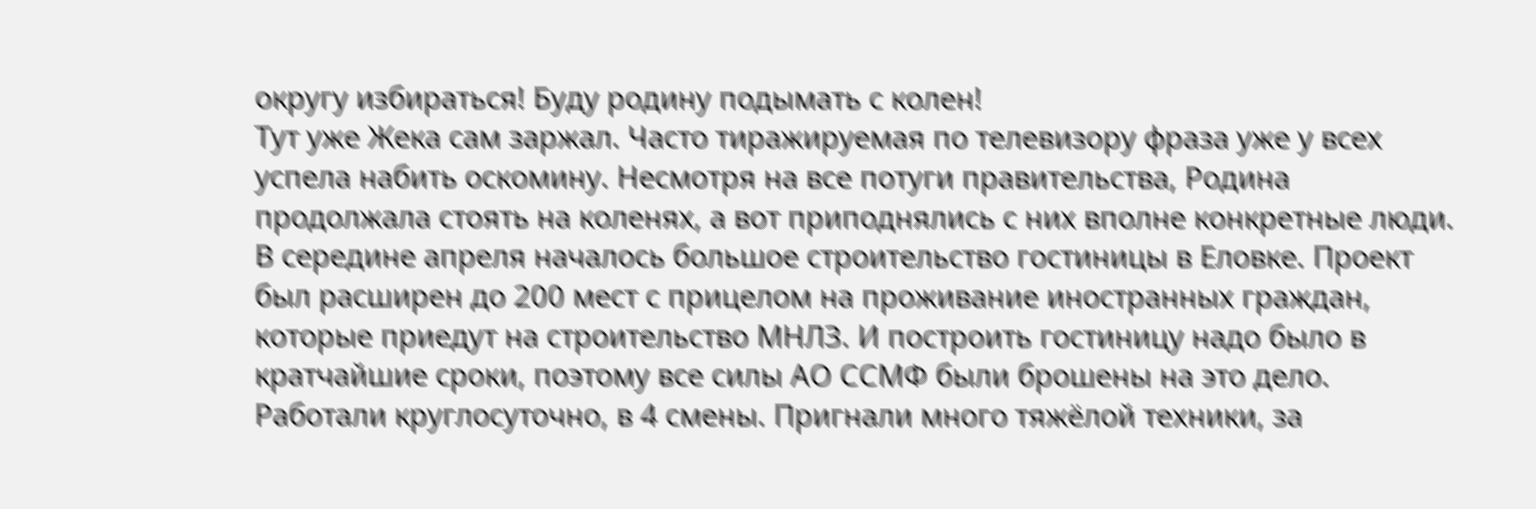округу избираться! Буду родину подымать с колен!
Тут уже Жека сам заржал. Часто тиражируемая по телевизору фраза уже у всех успела набить оскомину. Несмотря на все потуги правительства, Родина продолжала стоять на коленях, а вот приподнялись с них вполне конкретные люди.
В середине апреля началось большое строительство гостиницы в Еловке. Проект был расширен до 200 мест с прицелом на проживание иностранных граждан, которые приедут на строительство МНЛЗ. И построить гостиницу надо было в кратчайшие сроки, поэтому все силы АО ССМФ были брошены на это дело. Работали круглосуточно, в 4 смены. Пригнали много тяжёлой техники, за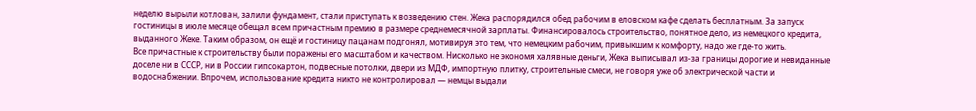неделю вырыли котлован, залили фундамент, стали приступать к возведению стен. Жека распорядился обед рабочим в еловском кафе сделать бесплатным. За запуск гостиницы в июле месяце обещал всем причастным премию в размере среднемесячной зарплаты. Финансировалось строительство, понятное дело, из немецкого кредита, выданного Жеке. Таким образом, он ещё и гостиницу пацанам подгонял, мотивируя это тем, что немецким рабочим, привыкшим к комфорту, надо же где-то жить.
Все причастные к строительству были поражены его масштабом и качеством. Нисколько не экономя халявные деньги, Жека выписывал из-за границы дорогие и невиданные доселе ни в СССР, ни в России гипсокартон, подвесные потолки, двери из МДФ, импортную плитку, строительные смеси, не говоря уже об электрической части и водоснабжении. Впрочем, использование кредита никто не контролировал — немцы выдали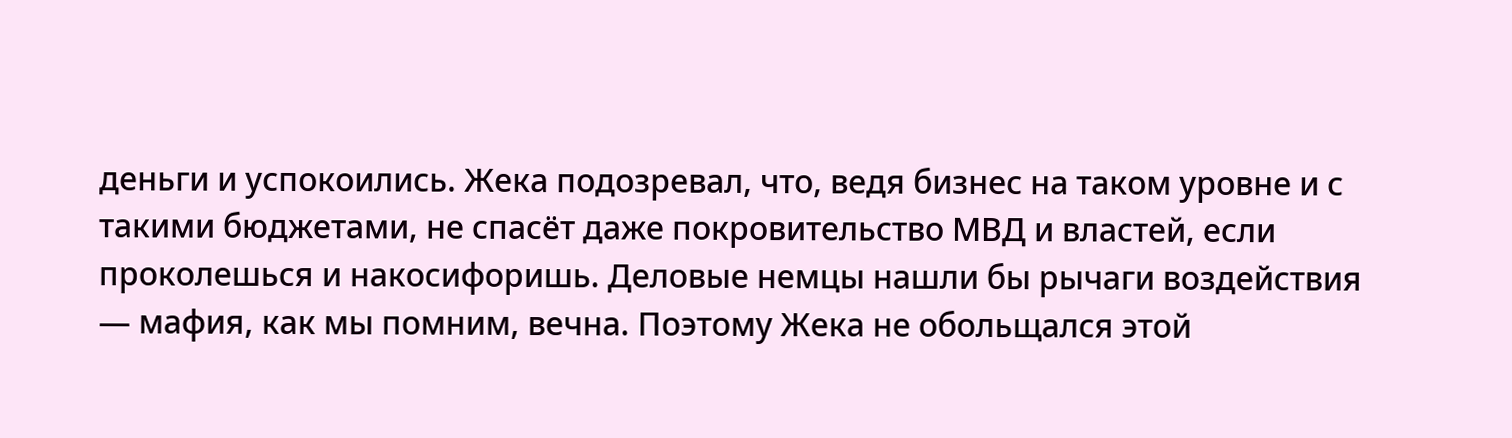деньги и успокоились. Жека подозревал, что, ведя бизнес на таком уровне и с такими бюджетами, не спасёт даже покровительство МВД и властей, если проколешься и накосифоришь. Деловые немцы нашли бы рычаги воздействия — мафия, как мы помним, вечна. Поэтому Жека не обольщался этой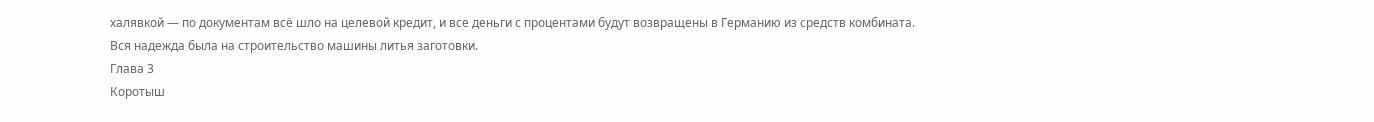халявкой — по документам всё шло на целевой кредит, и все деньги с процентами будут возвращены в Германию из средств комбината.
Вся надежда была на строительство машины литья заготовки.
Глава 3
Коротыш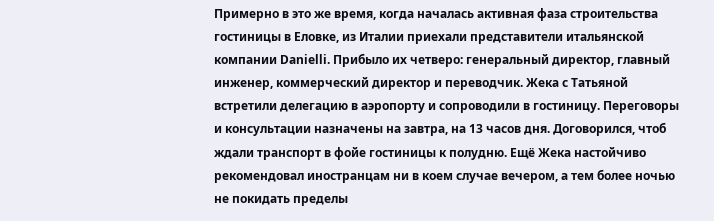Примерно в это же время, когда началась активная фаза строительства гостиницы в Еловке, из Италии приехали представители итальянской компании Danielli. Прибыло их четверо: генеральный директор, главный инженер, коммерческий директор и переводчик. Жека с Татьяной встретили делегацию в аэропорту и сопроводили в гостиницу. Переговоры и консультации назначены на завтра, на 13 часов дня. Договорился, чтоб ждали транспорт в фойе гостиницы к полудню. Ещё Жека настойчиво рекомендовал иностранцам ни в коем случае вечером, а тем более ночью не покидать пределы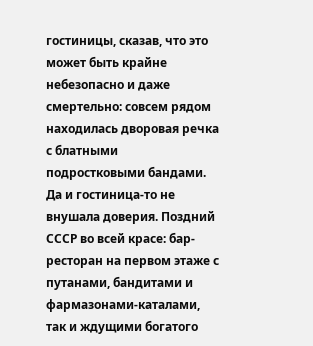гостиницы, сказав, что это может быть крайне небезопасно и даже смертельно: совсем рядом находилась дворовая речка с блатными подростковыми бандами.
Да и гостиница-то не внушала доверия. Поздний СССР во всей красе: бар-ресторан на первом этаже с путанами, бандитами и фармазонами-каталами, так и ждущими богатого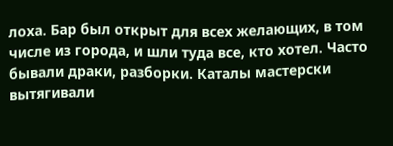лоха. Бар был открыт для всех желающих, в том числе из города, и шли туда все, кто хотел. Часто бывали драки, разборки. Каталы мастерски вытягивали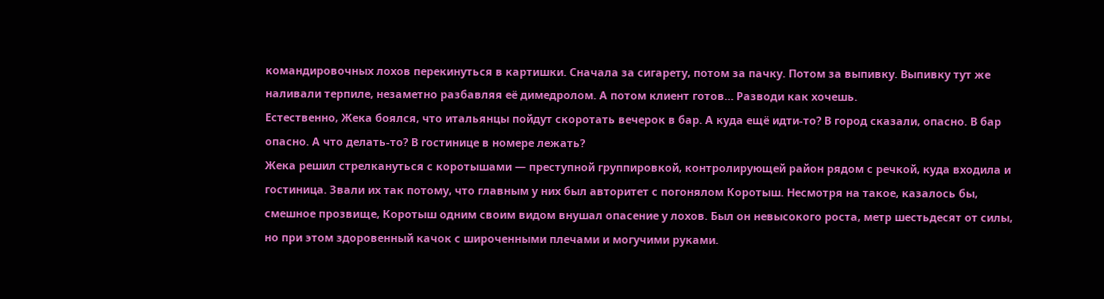командировочных лохов перекинуться в картишки. Сначала за сигарету, потом за пачку. Потом за выпивку. Выпивку тут же наливали терпиле, незаметно разбавляя её димедролом. А потом клиент готов… Разводи как хочешь.
Естественно, Жека боялся, что итальянцы пойдут скоротать вечерок в бар. А куда ещё идти-то? В город сказали, опасно. В бар опасно. А что делать-то? В гостинице в номере лежать?
Жека решил стрелкануться с коротышами — преступной группировкой, контролирующей район рядом с речкой, куда входила и гостиница. Звали их так потому, что главным у них был авторитет с погонялом Коротыш. Несмотря на такое, казалось бы, смешное прозвище, Коротыш одним своим видом внушал опасение у лохов. Был он невысокого роста, метр шестьдесят от силы, но при этом здоровенный качок с широченными плечами и могучими руками.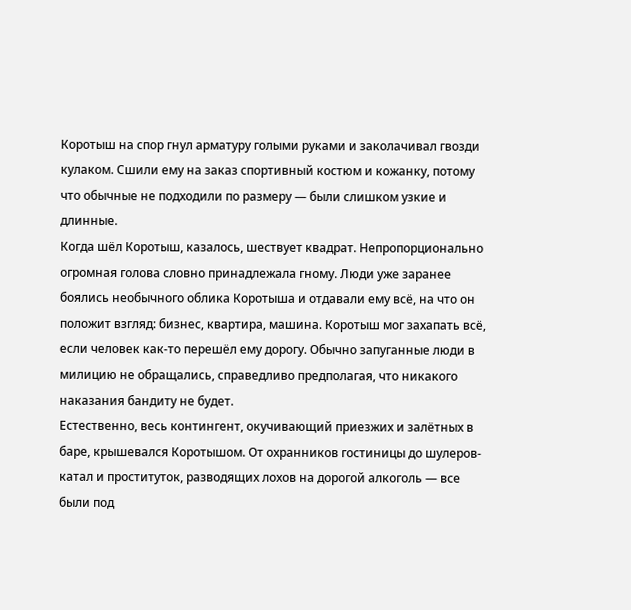Коротыш на спор гнул арматуру голыми руками и заколачивал гвозди кулаком. Сшили ему на заказ спортивный костюм и кожанку, потому что обычные не подходили по размеру — были слишком узкие и длинные.
Когда шёл Коротыш, казалось, шествует квадрат. Непропорционально огромная голова словно принадлежала гному. Люди уже заранее боялись необычного облика Коротыша и отдавали ему всё, на что он положит взгляд: бизнес, квартира, машина. Коротыш мог захапать всё, если человек как-то перешёл ему дорогу. Обычно запуганные люди в милицию не обращались, справедливо предполагая, что никакого наказания бандиту не будет.
Естественно, весь контингент, окучивающий приезжих и залётных в баре, крышевался Коротышом. От охранников гостиницы до шулеров-катал и проституток, разводящих лохов на дорогой алкоголь — все были под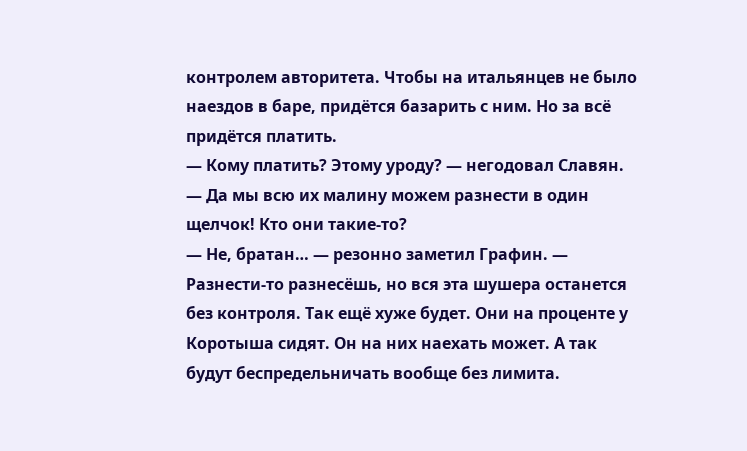контролем авторитета. Чтобы на итальянцев не было наездов в баре, придётся базарить с ним. Но за всё придётся платить.
— Кому платить? Этому уроду? — негодовал Славян. — Да мы всю их малину можем разнести в один щелчок! Кто они такие-то?
— Не, братан… — резонно заметил Графин. — Разнести-то разнесёшь, но вся эта шушера останется без контроля. Так ещё хуже будет. Они на проценте у Коротыша сидят. Он на них наехать может. А так будут беспредельничать вообще без лимита.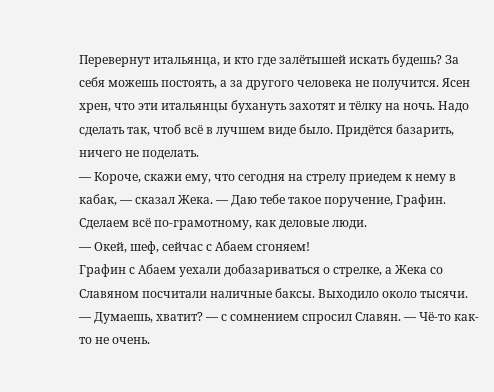Перевернут итальянца, и кто где залётышей искать будешь? За себя можешь постоять, а за другого человека не получится. Ясен хрен, что эти итальянцы бухануть захотят и тёлку на ночь. Надо сделать так, чтоб всё в лучшем виде было. Придётся базарить, ничего не поделать.
— Короче, скажи ему, что сегодня на стрелу приедем к нему в кабак, — сказал Жека. — Даю тебе такое поручение, Графин. Сделаем всё по-грамотному, как деловые люди.
— Окей, шеф, сейчас с Абаем сгоняем!
Графин с Абаем уехали добазариваться о стрелке, а Жека со Славяном посчитали наличные баксы. Выходило около тысячи.
— Думаешь, хватит? — с сомнением спросил Славян. — Чё-то как-то не очень.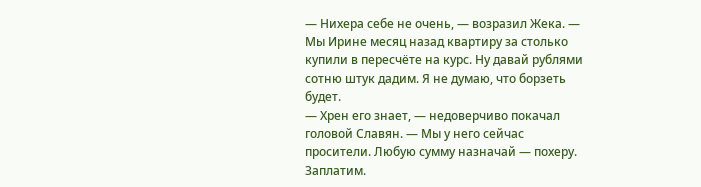— Нихера себе не очень, — возразил Жека. — Мы Ирине месяц назад квартиру за столько купили в пересчёте на курс. Ну давай рублями сотню штук дадим. Я не думаю, что борзеть будет.
— Хрен его знает, — недоверчиво покачал головой Славян. — Мы у него сейчас просители. Любую сумму назначай — похеру. Заплатим.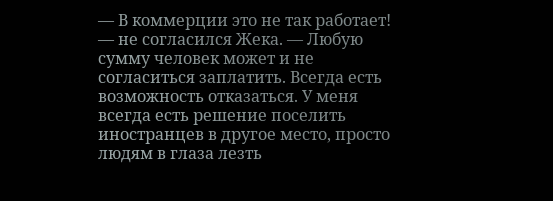— В коммерции это не так работает! — не согласился Жека. — Любую сумму человек может и не согласиться заплатить. Всегда есть возможность отказаться. У меня всегда есть решение поселить иностранцев в другое место, просто людям в глаза лезть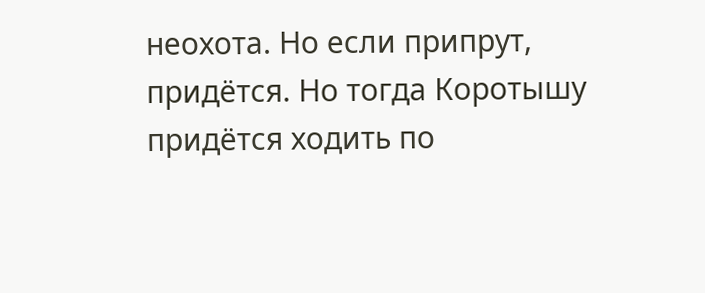неохота. Но если припрут, придётся. Но тогда Коротышу придётся ходить по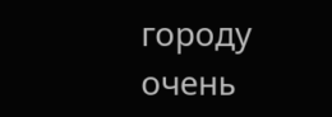городу очень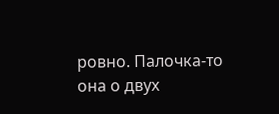ровно. Палочка-то она о двух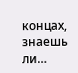концах, знаешь ли…